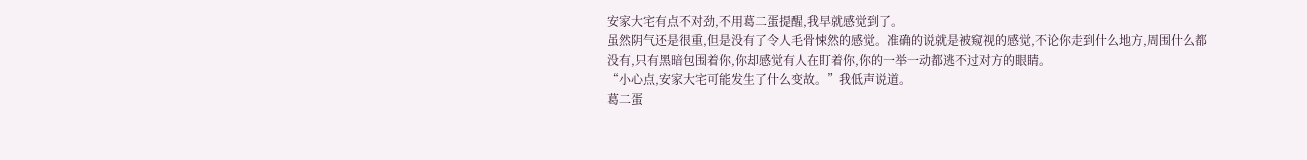安家大宅有点不对劲,不用葛二蛋提醒,我早就感觉到了。
虽然阴气还是很重,但是没有了令人毛骨悚然的感觉。准确的说就是被窥视的感觉,不论你走到什么地方,周围什么都没有,只有黑暗包围着你,你却感觉有人在盯着你,你的一举一动都逃不过对方的眼睛。
“小心点,安家大宅可能发生了什么变故。”我低声说道。
葛二蛋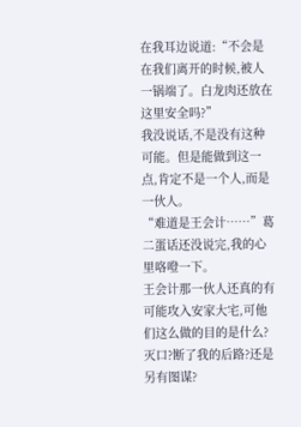在我耳边说道:“不会是在我们离开的时候,被人一锅端了。白龙肉还放在这里安全吗?”
我没说话,不是没有这种可能。但是能做到这一点,肯定不是一个人,而是一伙人。
“难道是王会计……”葛二蛋话还没说完,我的心里咯噔一下。
王会计那一伙人还真的有可能攻入安家大宅,可他们这么做的目的是什么?
灭口?断了我的后路?还是另有图谋?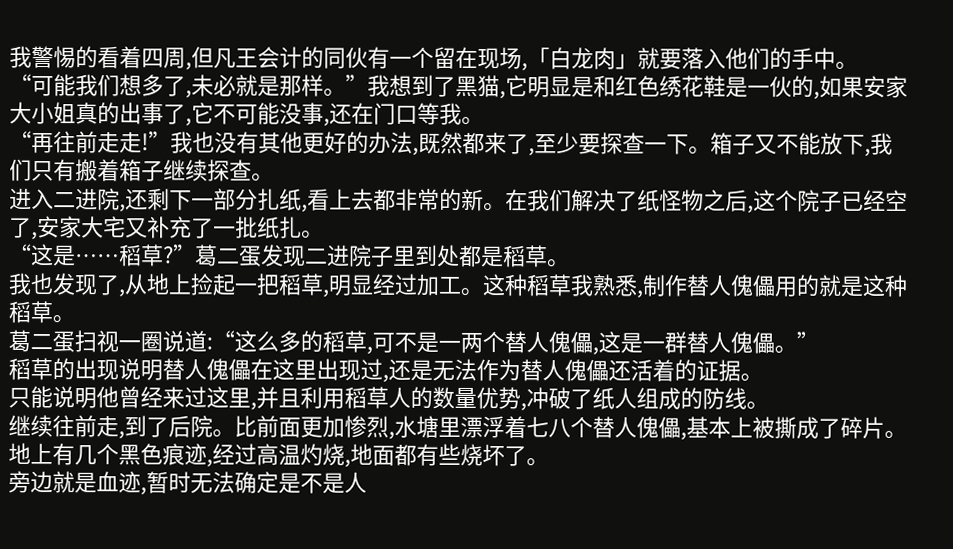我警惕的看着四周,但凡王会计的同伙有一个留在现场,「白龙肉」就要落入他们的手中。
“可能我们想多了,未必就是那样。”我想到了黑猫,它明显是和红色绣花鞋是一伙的,如果安家大小姐真的出事了,它不可能没事,还在门口等我。
“再往前走走!”我也没有其他更好的办法,既然都来了,至少要探查一下。箱子又不能放下,我们只有搬着箱子继续探查。
进入二进院,还剩下一部分扎纸,看上去都非常的新。在我们解决了纸怪物之后,这个院子已经空了,安家大宅又补充了一批纸扎。
“这是……稻草?”葛二蛋发现二进院子里到处都是稻草。
我也发现了,从地上捡起一把稻草,明显经过加工。这种稻草我熟悉,制作替人傀儡用的就是这种稻草。
葛二蛋扫视一圈说道:“这么多的稻草,可不是一两个替人傀儡,这是一群替人傀儡。”
稻草的出现说明替人傀儡在这里出现过,还是无法作为替人傀儡还活着的证据。
只能说明他曾经来过这里,并且利用稻草人的数量优势,冲破了纸人组成的防线。
继续往前走,到了后院。比前面更加惨烈,水塘里漂浮着七八个替人傀儡,基本上被撕成了碎片。
地上有几个黑色痕迹,经过高温灼烧,地面都有些烧坏了。
旁边就是血迹,暂时无法确定是不是人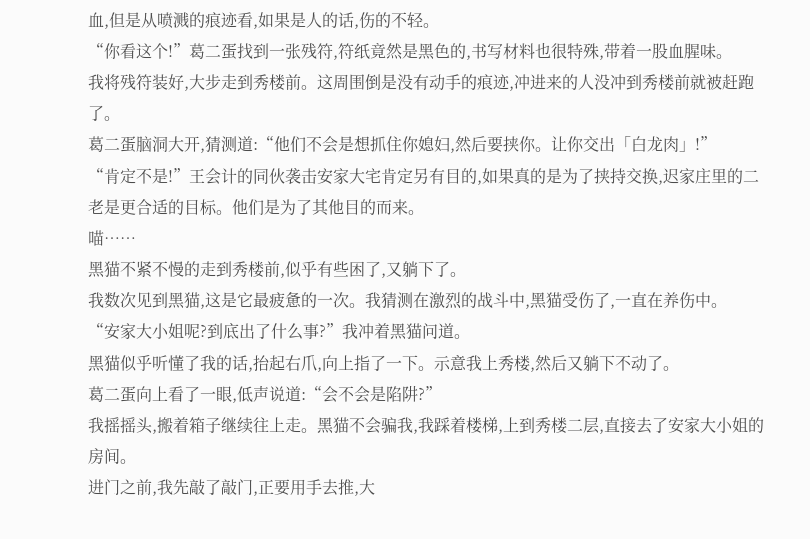血,但是从喷溅的痕迹看,如果是人的话,伤的不轻。
“你看这个!”葛二蛋找到一张残符,符纸竟然是黑色的,书写材料也很特殊,带着一股血腥味。
我将残符装好,大步走到秀楼前。这周围倒是没有动手的痕迹,冲进来的人没冲到秀楼前就被赶跑了。
葛二蛋脑洞大开,猜测道:“他们不会是想抓住你媳妇,然后要挟你。让你交出「白龙肉」!”
“肯定不是!”王会计的同伙袭击安家大宅肯定另有目的,如果真的是为了挟持交换,迟家庄里的二老是更合适的目标。他们是为了其他目的而来。
喵……
黑猫不紧不慢的走到秀楼前,似乎有些困了,又躺下了。
我数次见到黑猫,这是它最疲惫的一次。我猜测在激烈的战斗中,黑猫受伤了,一直在养伤中。
“安家大小姐呢?到底出了什么事?”我冲着黑猫问道。
黑猫似乎听懂了我的话,抬起右爪,向上指了一下。示意我上秀楼,然后又躺下不动了。
葛二蛋向上看了一眼,低声说道:“会不会是陷阱?”
我摇摇头,搬着箱子继续往上走。黑猫不会骗我,我踩着楼梯,上到秀楼二层,直接去了安家大小姐的房间。
进门之前,我先敲了敲门,正要用手去推,大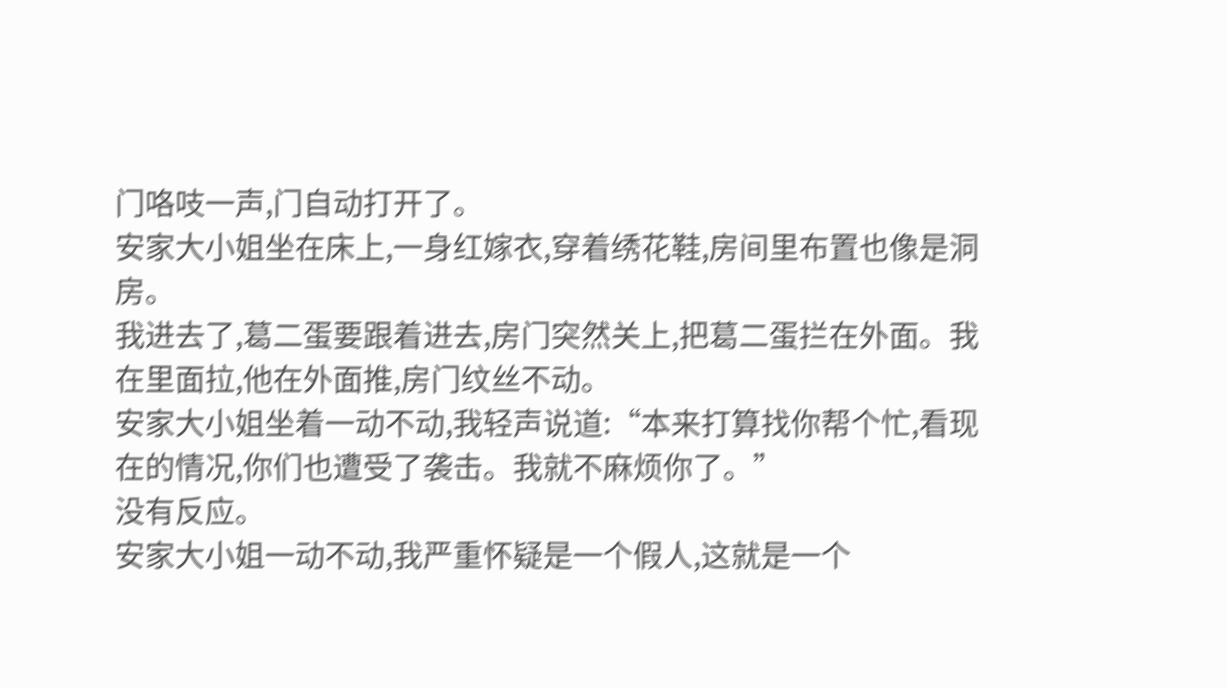门咯吱一声,门自动打开了。
安家大小姐坐在床上,一身红嫁衣,穿着绣花鞋,房间里布置也像是洞房。
我进去了,葛二蛋要跟着进去,房门突然关上,把葛二蛋拦在外面。我在里面拉,他在外面推,房门纹丝不动。
安家大小姐坐着一动不动,我轻声说道:“本来打算找你帮个忙,看现在的情况,你们也遭受了袭击。我就不麻烦你了。”
没有反应。
安家大小姐一动不动,我严重怀疑是一个假人,这就是一个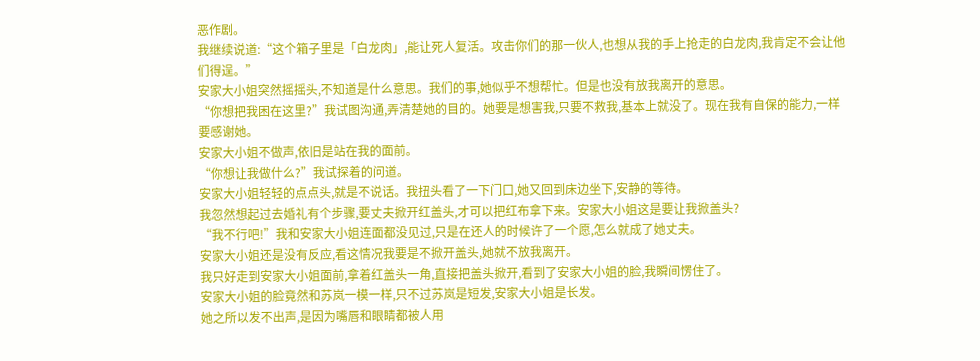恶作剧。
我继续说道:“这个箱子里是「白龙肉」,能让死人复活。攻击你们的那一伙人,也想从我的手上抢走的白龙肉,我肯定不会让他们得逞。”
安家大小姐突然摇摇头,不知道是什么意思。我们的事,她似乎不想帮忙。但是也没有放我离开的意思。
“你想把我困在这里?”我试图沟通,弄清楚她的目的。她要是想害我,只要不救我,基本上就没了。现在我有自保的能力,一样要感谢她。
安家大小姐不做声,依旧是站在我的面前。
“你想让我做什么?”我试探着的问道。
安家大小姐轻轻的点点头,就是不说话。我扭头看了一下门口,她又回到床边坐下,安静的等待。
我忽然想起过去婚礼有个步骤,要丈夫掀开红盖头,才可以把红布拿下来。安家大小姐这是要让我掀盖头?
“我不行吧!”我和安家大小姐连面都没见过,只是在还人的时候许了一个愿,怎么就成了她丈夫。
安家大小姐还是没有反应,看这情况我要是不掀开盖头,她就不放我离开。
我只好走到安家大小姐面前,拿着红盖头一角,直接把盖头掀开,看到了安家大小姐的脸,我瞬间愣住了。
安家大小姐的脸竟然和苏岚一模一样,只不过苏岚是短发,安家大小姐是长发。
她之所以发不出声,是因为嘴唇和眼睛都被人用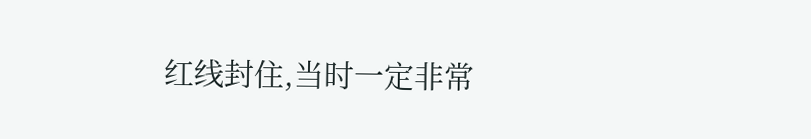红线封住,当时一定非常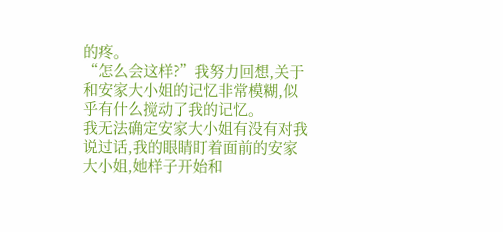的疼。
“怎么会这样?”我努力回想,关于和安家大小姐的记忆非常模糊,似乎有什么搅动了我的记忆。
我无法确定安家大小姐有没有对我说过话,我的眼睛盯着面前的安家大小姐,她样子开始和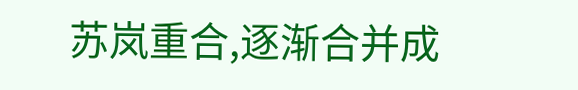苏岚重合,逐渐合并成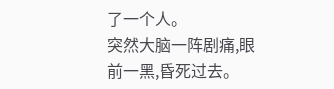了一个人。
突然大脑一阵剧痛,眼前一黑,昏死过去。